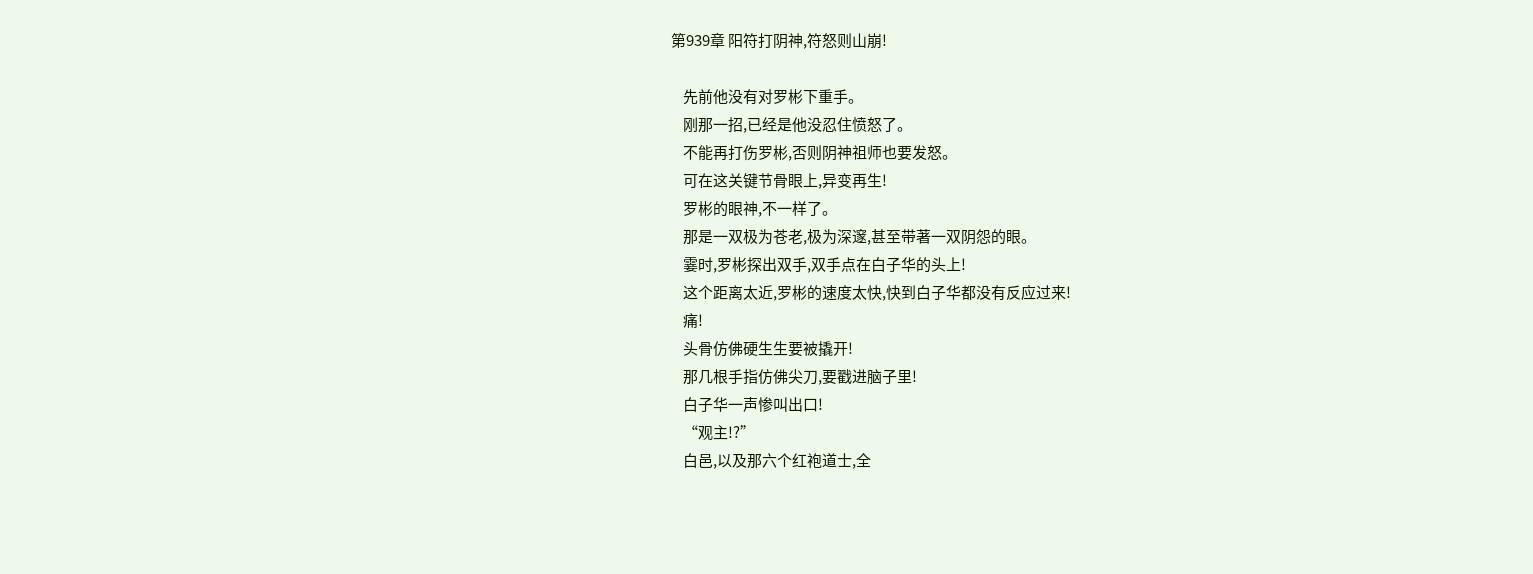第939章 阳符打阴神,符怒则山崩!

    先前他没有对罗彬下重手。
    刚那一招,已经是他没忍住愤怒了。
    不能再打伤罗彬,否则阴神祖师也要发怒。
    可在这关键节骨眼上,异变再生!
    罗彬的眼神,不一样了。
    那是一双极为苍老,极为深邃,甚至带著一双阴怨的眼。
    霎时,罗彬探出双手,双手点在白子华的头上!
    这个距离太近,罗彬的速度太快,快到白子华都没有反应过来!
    痛!
    头骨仿佛硬生生要被撬开!
    那几根手指仿佛尖刀,要戳进脑子里!
    白子华一声惨叫出口!
    “观主!?”
    白邑,以及那六个红袍道士,全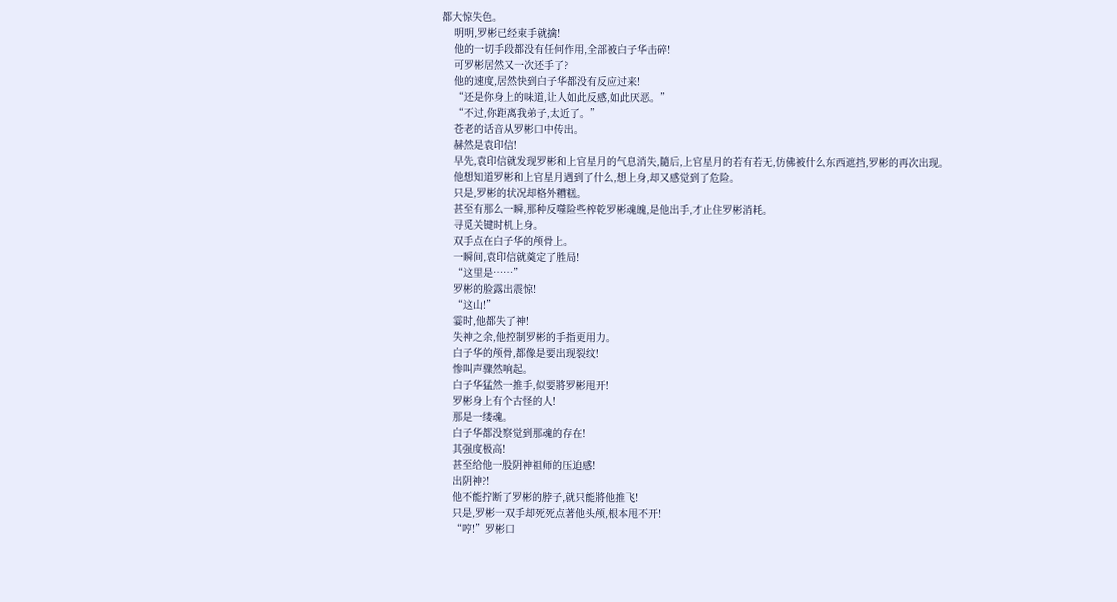都大惊失色。
    明明,罗彬已经束手就擒!
    他的一切手段都没有任何作用,全部被白子华击碎!
    可罗彬居然又一次还手了?
    他的速度,居然快到白子华都没有反应过来!
    “还是你身上的味道,让人如此反感,如此厌恶。”
    “不过,你距离我弟子,太近了。”
    苍老的话音从罗彬口中传出。
    赫然是袁印信!
    早先,袁印信就发现罗彬和上官星月的气息消失,隨后,上官星月的若有若无,仿佛被什么东西遮挡,罗彬的再次出现。
    他想知道罗彬和上官星月遇到了什么,想上身,却又感觉到了危险。
    只是,罗彬的状况却格外糟糕。
    甚至有那么一瞬,那种反噬险些榨乾罗彬魂魄,是他出手,才止住罗彬消耗。
    寻觅关键时机上身。
    双手点在白子华的颅骨上。
    一瞬间,袁印信就奠定了胜局!
    “这里是……”
    罗彬的脸露出震惊!
    “这山!”
    霎时,他都失了神!
    失神之余,他控制罗彬的手指更用力。
    白子华的颅骨,都像是要出现裂纹!
    惨叫声骤然响起。
    白子华猛然一推手,似要將罗彬甩开!
    罗彬身上有个古怪的人!
    那是一缕魂。
    白子华都没察觉到那魂的存在!
    其强度极高!
    甚至给他一股阴神祖师的压迫感!
    出阴神?!
    他不能拧断了罗彬的脖子,就只能將他推飞!
    只是,罗彬一双手却死死点著他头颅,根本甩不开!
    “哼!”罗彬口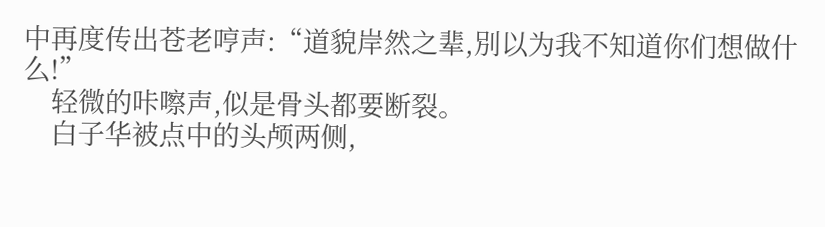中再度传出苍老哼声:“道貌岸然之辈,別以为我不知道你们想做什么!”
    轻微的咔嚓声,似是骨头都要断裂。
    白子华被点中的头颅两侧,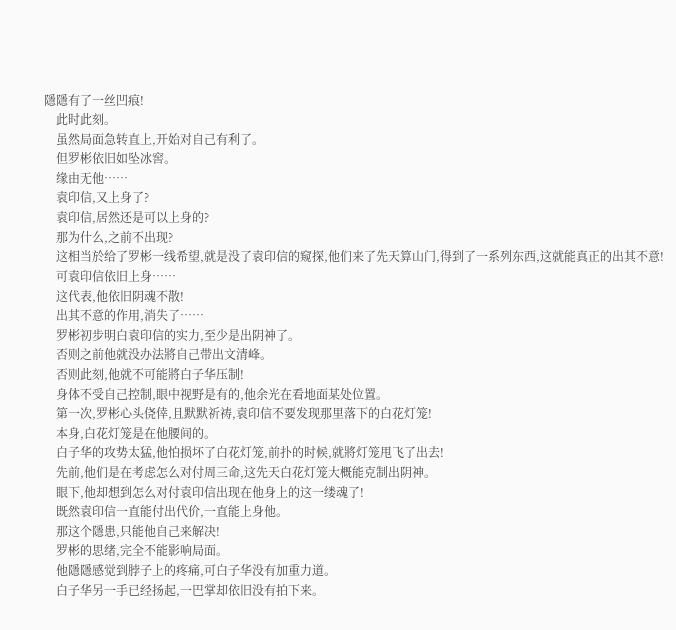隱隱有了一丝凹痕!
    此时此刻。
    虽然局面急转直上,开始对自己有利了。
    但罗彬依旧如坠冰窖。
    缘由无他……
    袁印信,又上身了?
    袁印信,居然还是可以上身的?
    那为什么,之前不出现?
    这相当於给了罗彬一线希望,就是没了袁印信的窥探,他们来了先天算山门,得到了一系列东西,这就能真正的出其不意!
    可袁印信依旧上身……
    这代表,他依旧阴魂不散!
    出其不意的作用,消失了……
    罗彬初步明白袁印信的实力,至少是出阴神了。
    否则之前他就没办法將自己带出文清峰。
    否则此刻,他就不可能將白子华压制!
    身体不受自己控制,眼中视野是有的,他余光在看地面某处位置。
    第一次,罗彬心头侥倖,且默默祈祷,袁印信不要发现那里落下的白花灯笼!
    本身,白花灯笼是在他腰间的。
    白子华的攻势太猛,他怕损坏了白花灯笼,前扑的时候,就將灯笼甩飞了出去!
    先前,他们是在考虑怎么对付周三命,这先天白花灯笼大概能克制出阴神。
    眼下,他却想到怎么对付袁印信出现在他身上的这一缕魂了!
    既然袁印信一直能付出代价,一直能上身他。
    那这个隱患,只能他自己来解决!
    罗彬的思绪,完全不能影响局面。
    他隱隱感觉到脖子上的疼痛,可白子华没有加重力道。
    白子华另一手已经扬起,一巴掌却依旧没有拍下来。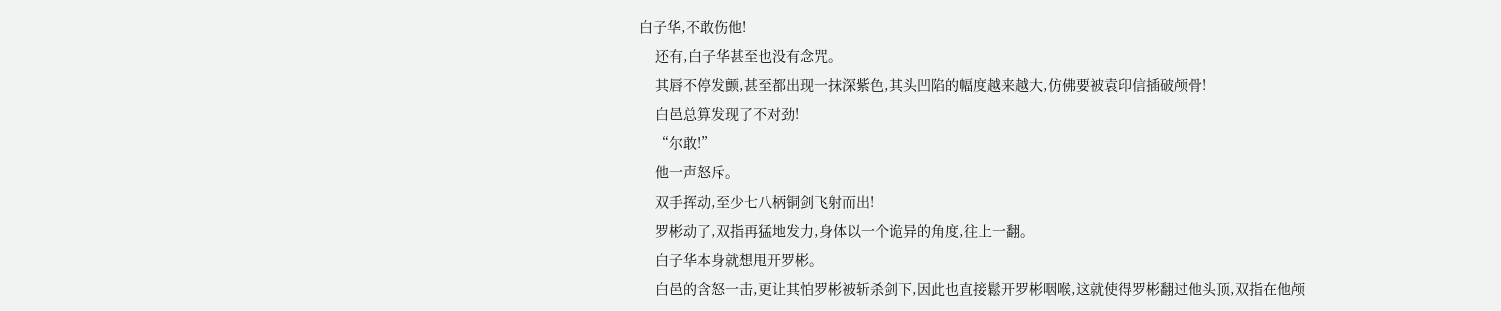白子华,不敢伤他!
    还有,白子华甚至也没有念咒。
    其唇不停发颤,甚至都出现一抹深紫色,其头凹陷的幅度越来越大,仿佛要被袁印信插破颅骨!
    白邑总算发现了不对劲!
    “尔敢!”
    他一声怒斥。
    双手挥动,至少七八柄铜剑飞射而出!
    罗彬动了,双指再猛地发力,身体以一个诡异的角度,往上一翻。
    白子华本身就想甩开罗彬。
    白邑的含怒一击,更让其怕罗彬被斩杀剑下,因此也直接鬆开罗彬咽喉,这就使得罗彬翻过他头顶,双指在他颅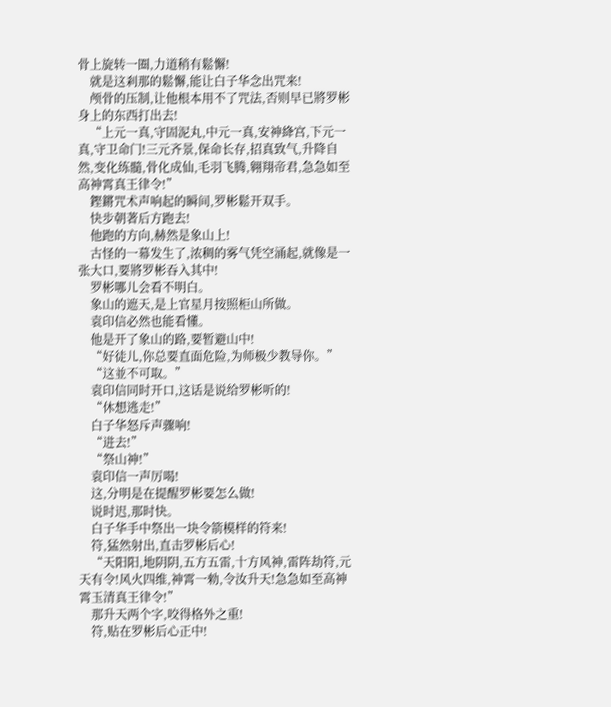骨上旋转一圈,力道稍有鬆懈!
    就是这剎那的鬆懈,能让白子华念出咒来!
    颅骨的压制,让他根本用不了咒法,否则早已將罗彬身上的东西打出去!
    “上元一真,守固泥丸,中元一真,安神絳宫,下元一真,守卫命门!三元齐景,保命长存,招真致气,升降自然,变化练髓,骨化成仙,毛羽飞腾,翱翔帝君,急急如至高神霄真王律令!”
    鏗鏘咒术声响起的瞬间,罗彬鬆开双手。
    快步朝著后方跑去!
    他跑的方向,赫然是象山上!
    古怪的一幕发生了,浓稠的雾气凭空涌起,就像是一张大口,要將罗彬吞入其中!
    罗彬哪儿会看不明白。
    象山的遮天,是上官星月按照柜山所做。
    袁印信必然也能看懂。
    他是开了象山的路,要暂避山中!
    “好徒儿,你总要直面危险,为师极少教导你。”
    “这並不可取。”
    袁印信同时开口,这话是说给罗彬听的!
    “休想逃走!”
    白子华怒斥声骤响!
    “进去!”
    “祭山神!”
    袁印信一声厉喝!
    这,分明是在提醒罗彬要怎么做!
    说时迟,那时快。
    白子华手中祭出一块令箭模样的符来!
    符,猛然射出,直击罗彬后心!
    “天阳阳,地阴阴,五方五雷,十方风神,雷阵劫符,元天有令!风火四维,神霄一勑,令汝升天!急急如至高神霄玉清真王律令!”
    那升天两个字,咬得格外之重!
    符,贴在罗彬后心正中!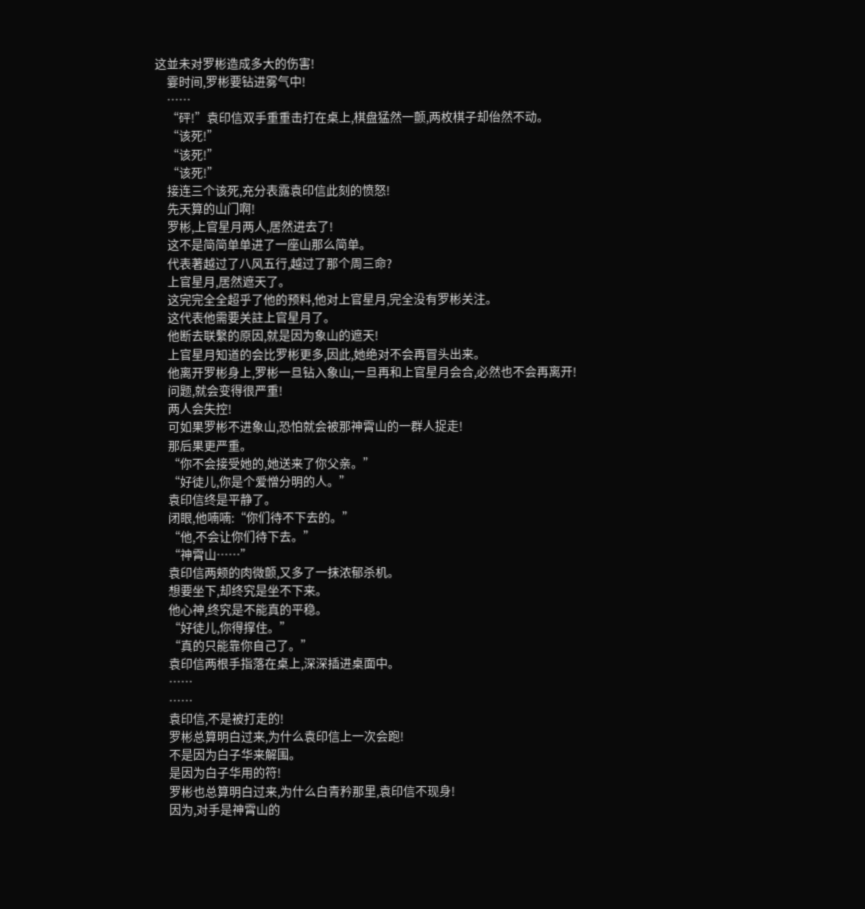这並未对罗彬造成多大的伤害!
    霎时间,罗彬要钻进雾气中!
    ……
    “砰!”袁印信双手重重击打在桌上,棋盘猛然一颤,两枚棋子却佁然不动。
    “该死!”
    “该死!”
    “该死!”
    接连三个该死,充分表露袁印信此刻的愤怒!
    先天算的山门啊!
    罗彬,上官星月两人,居然进去了!
    这不是简简单单进了一座山那么简单。
    代表著越过了八风五行,越过了那个周三命?
    上官星月,居然遮天了。
    这完完全全超乎了他的预料,他对上官星月,完全没有罗彬关注。
    这代表他需要关註上官星月了。
    他断去联繫的原因,就是因为象山的遮天!
    上官星月知道的会比罗彬更多,因此,她绝对不会再冒头出来。
    他离开罗彬身上,罗彬一旦钻入象山,一旦再和上官星月会合,必然也不会再离开!
    问题,就会变得很严重!
    两人会失控!
    可如果罗彬不进象山,恐怕就会被那神霄山的一群人捉走!
    那后果更严重。
    “你不会接受她的,她送来了你父亲。”
    “好徒儿,你是个爱憎分明的人。”
    袁印信终是平静了。
    闭眼,他喃喃:“你们待不下去的。”
    “他,不会让你们待下去。”
    “神霄山……”
    袁印信两颊的肉微颤,又多了一抹浓郁杀机。
    想要坐下,却终究是坐不下来。
    他心神,终究是不能真的平稳。
    “好徒儿,你得撑住。”
    “真的只能靠你自己了。”
    袁印信两根手指落在桌上,深深插进桌面中。
    ……
    ……
    袁印信,不是被打走的!
    罗彬总算明白过来,为什么袁印信上一次会跑!
    不是因为白子华来解围。
    是因为白子华用的符!
    罗彬也总算明白过来,为什么白青矜那里,袁印信不现身!
    因为,对手是神霄山的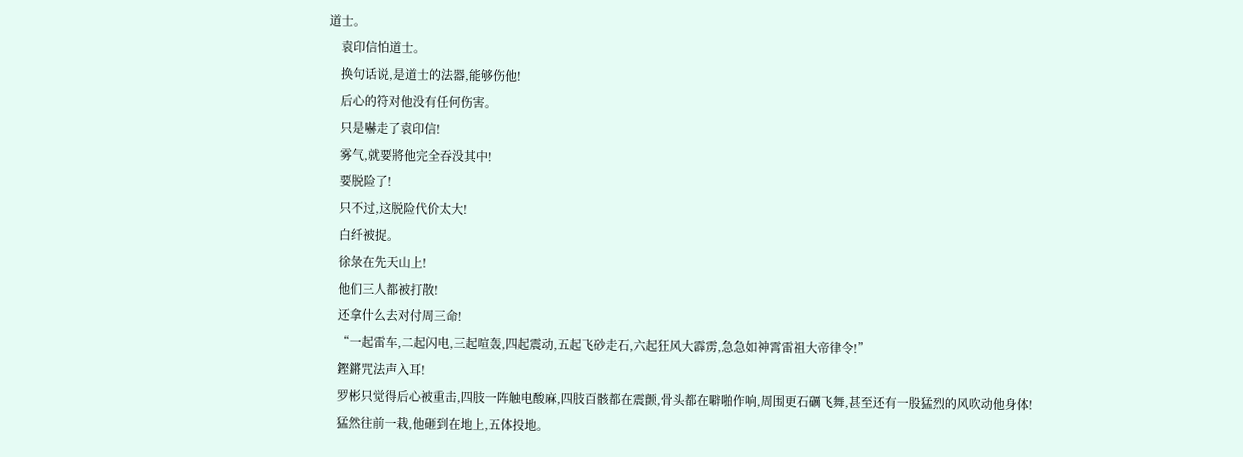道士。
    袁印信怕道士。
    换句话说,是道士的法器,能够伤他!
    后心的符对他没有任何伤害。
    只是嚇走了袁印信!
    雾气,就要將他完全吞没其中!
    要脱险了!
    只不过,这脱险代价太大!
    白纤被捉。
    徐彔在先天山上!
    他们三人都被打散!
    还拿什么去对付周三命!
    “一起雷车,二起闪电,三起喧轰,四起震动,五起飞砂走石,六起狂风大霹雳,急急如神霄雷祖大帝律令!”
    鏗鏘咒法声入耳!
    罗彬只觉得后心被重击,四肢一阵触电酸麻,四肢百骸都在震颤,骨头都在噼啪作响,周围更石礪飞舞,甚至还有一股猛烈的风吹动他身体!
    猛然往前一栽,他砸到在地上,五体投地。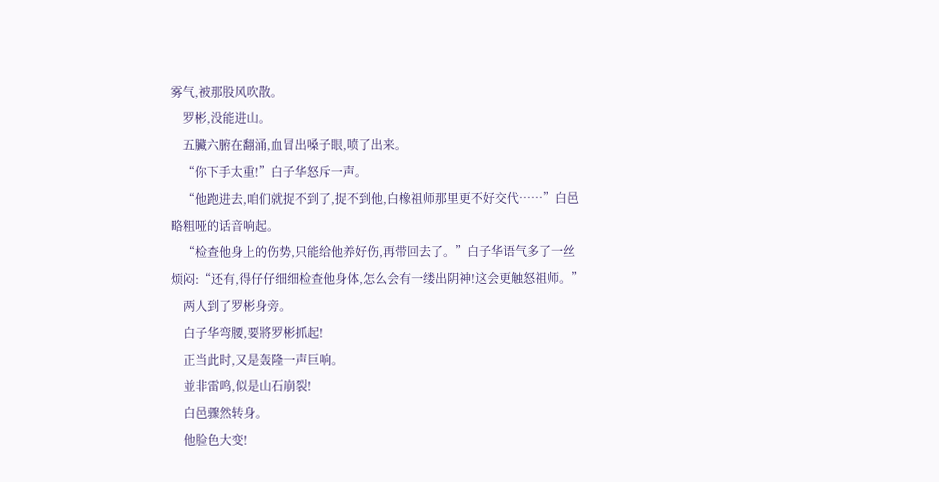雾气,被那股风吹散。
    罗彬,没能进山。
    五臟六腑在翻涌,血冒出嗓子眼,喷了出来。
    “你下手太重!”白子华怒斥一声。
    “他跑进去,咱们就捉不到了,捉不到他,白橡祖师那里更不好交代……”白邑略粗哑的话音响起。
    “检查他身上的伤势,只能给他养好伤,再带回去了。”白子华语气多了一丝烦闷:“还有,得仔仔细细检查他身体,怎么会有一缕出阴神!这会更触怒祖师。”
    两人到了罗彬身旁。
    白子华弯腰,要將罗彬抓起!
    正当此时,又是轰隆一声巨响。
    並非雷鸣,似是山石崩裂!
    白邑骤然转身。
    他脸色大变!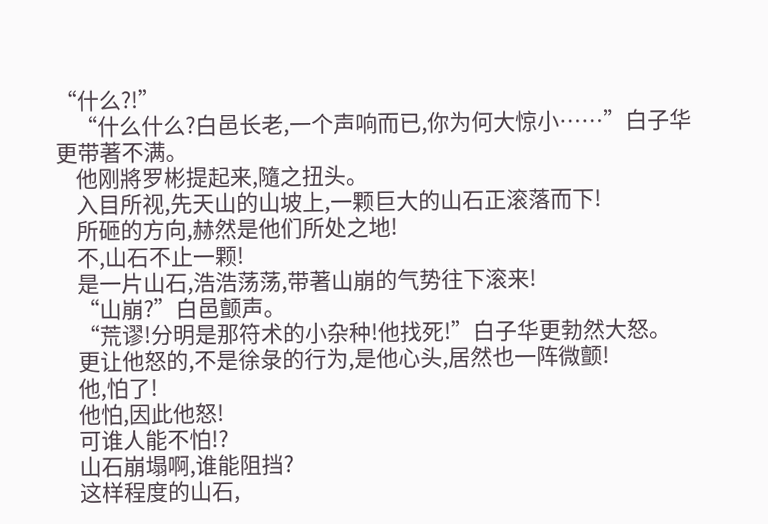“什么?!”
    “什么什么?白邑长老,一个声响而已,你为何大惊小……”白子华更带著不满。
    他刚將罗彬提起来,隨之扭头。
    入目所视,先天山的山坡上,一颗巨大的山石正滚落而下!
    所砸的方向,赫然是他们所处之地!
    不,山石不止一颗!
    是一片山石,浩浩荡荡,带著山崩的气势往下滚来!
    “山崩?”白邑颤声。
    “荒谬!分明是那符术的小杂种!他找死!”白子华更勃然大怒。
    更让他怒的,不是徐彔的行为,是他心头,居然也一阵微颤!
    他,怕了!
    他怕,因此他怒!
    可谁人能不怕!?
    山石崩塌啊,谁能阻挡?
    这样程度的山石,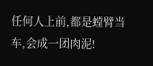任何人上前,都是螳臂当车,会成一团肉泥!